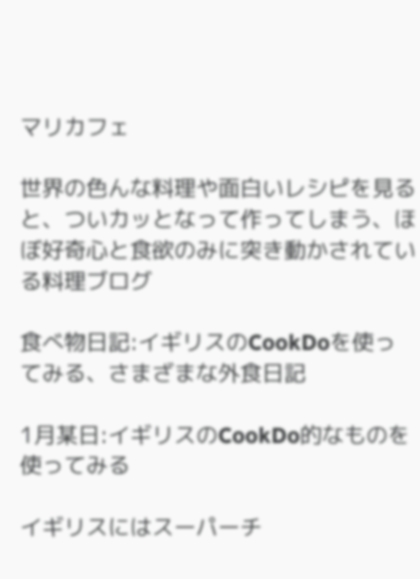マリカフェ

世界の色んな料理や面白いレシピを見ると、ついカッとなって作ってしまう、ほぼ好奇心と食欲のみに突き動かされている料理ブログ

食べ物日記:イギリスのCookDoを使ってみる、さまざまな外食日記

1月某日:イギリスのCookDo的なものを使ってみる

イギリスにはスーパーチ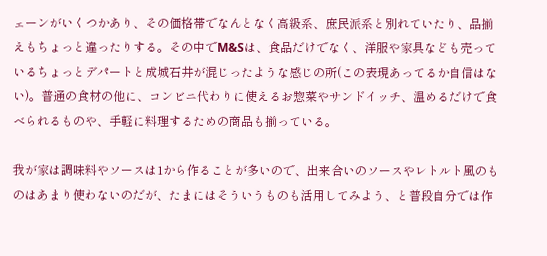ェーンがいくつかあり、その価格帯でなんとなく高級系、庶民派系と別れていたり、品揃えもちょっと違ったりする。その中でM&Sは、食品だけでなく、洋服や家具なども売っているちょっとデパートと成城石井が混じったような感じの所(この表現あってるか自信はない)。普通の食材の他に、コンビニ代わりに使えるお惣菜やサンドイッチ、温めるだけで食べられるものや、手軽に料理するための商品も揃っている。

我が家は調味料やソースは1から作ることが多いので、出来合いのソースやレトルト風のものはあまり使わないのだが、たまにはそういうものも活用してみよう、と普段自分では作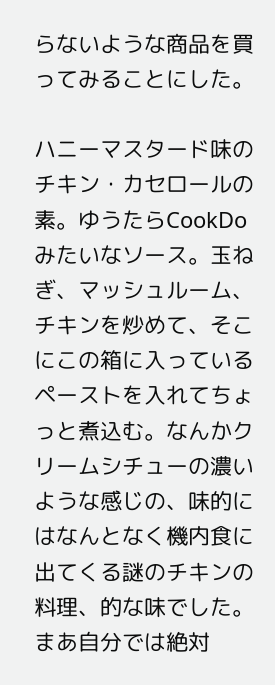らないような商品を買ってみることにした。

ハニーマスタード味のチキン・カセロールの素。ゆうたらCookDoみたいなソース。玉ねぎ、マッシュルーム、チキンを炒めて、そこにこの箱に入っているペーストを入れてちょっと煮込む。なんかクリームシチューの濃いような感じの、味的にはなんとなく機内食に出てくる謎のチキンの料理、的な味でした。まあ自分では絶対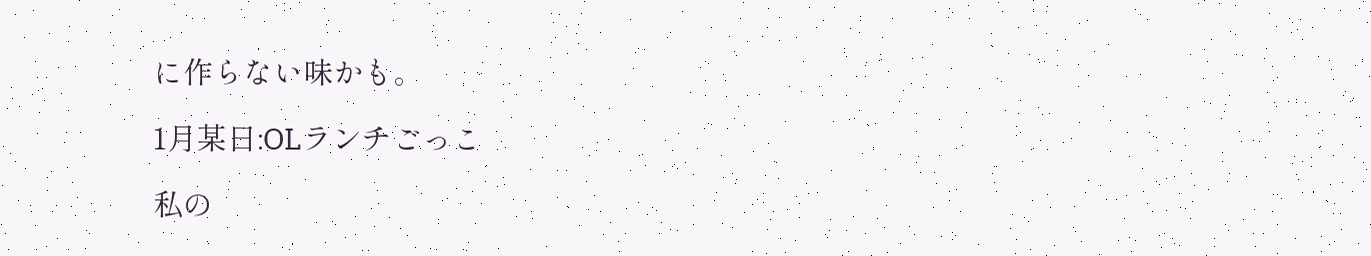に作らない味かも。

1月某日:OLランチごっこ

私の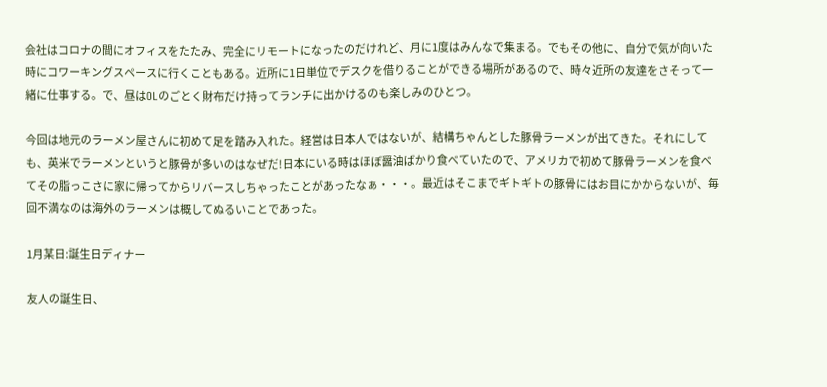会社はコロナの間にオフィスをたたみ、完全にリモートになったのだけれど、月に1度はみんなで集まる。でもその他に、自分で気が向いた時にコワーキングスペースに行くこともある。近所に1日単位でデスクを借りることができる場所があるので、時々近所の友達をさそって一緒に仕事する。で、昼はOLのごとく財布だけ持ってランチに出かけるのも楽しみのひとつ。

今回は地元のラーメン屋さんに初めて足を踏み入れた。経営は日本人ではないが、結構ちゃんとした豚骨ラーメンが出てきた。それにしても、英米でラーメンというと豚骨が多いのはなぜだ!日本にいる時はほぼ醤油ばかり食べていたので、アメリカで初めて豚骨ラーメンを食べてその脂っこさに家に帰ってからリバースしちゃったことがあったなぁ・・・。最近はそこまでギトギトの豚骨にはお目にかからないが、毎回不満なのは海外のラーメンは概してぬるいことであった。

1月某日:誕生日ディナー

友人の誕生日、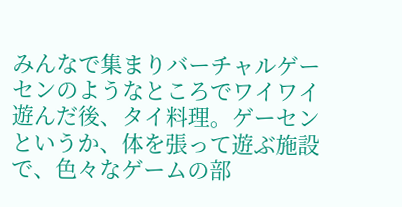みんなで集まりバーチャルゲーセンのようなところでワイワイ遊んだ後、タイ料理。ゲーセンというか、体を張って遊ぶ施設で、色々なゲームの部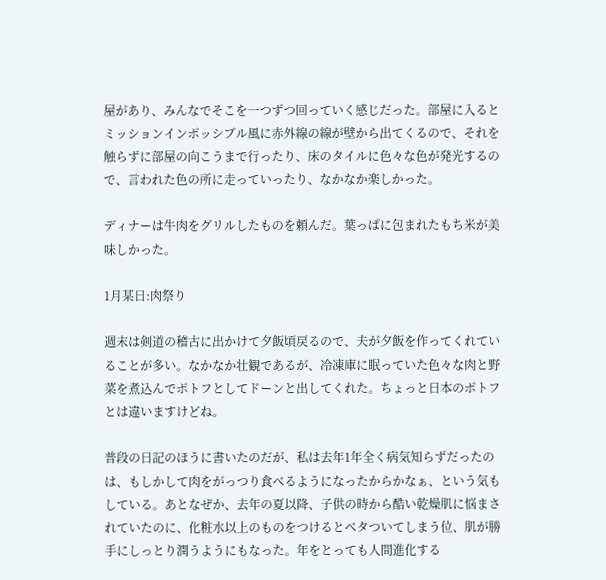屋があり、みんなでそこを一つずつ回っていく感じだった。部屋に入るとミッションインポッシブル風に赤外線の線が壁から出てくるので、それを触らずに部屋の向こうまで行ったり、床のタイルに色々な色が発光するので、言われた色の所に走っていったり、なかなか楽しかった。

ディナーは牛肉をグリルしたものを頼んだ。葉っぱに包まれたもち米が美味しかった。

1月某日:肉祭り

週末は剣道の稽古に出かけて夕飯頃戻るので、夫が夕飯を作ってくれていることが多い。なかなか壮観であるが、冷凍庫に眠っていた色々な肉と野菜を煮込んでポトフとしてドーンと出してくれた。ちょっと日本のポトフとは違いますけどね。

普段の日記のほうに書いたのだが、私は去年1年全く病気知らずだったのは、もしかして肉をがっつり食べるようになったからかなぁ、という気もしている。あとなぜか、去年の夏以降、子供の時から酷い乾燥肌に悩まされていたのに、化粧水以上のものをつけるとベタついてしまう位、肌が勝手にしっとり潤うようにもなった。年をとっても人間進化する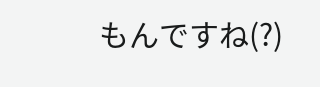もんですね(?)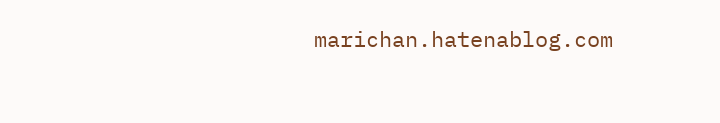marichan.hatenablog.com